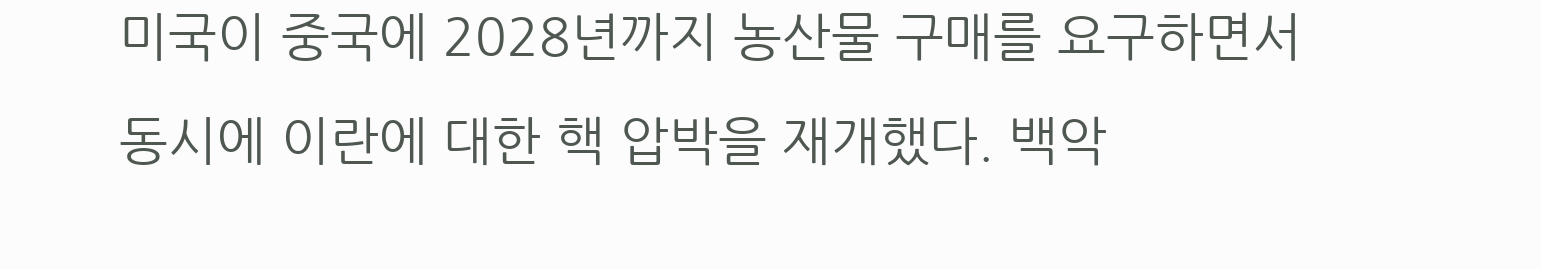미국이 중국에 2028년까지 농산물 구매를 요구하면서 동시에 이란에 대한 핵 압박을 재개했다. 백악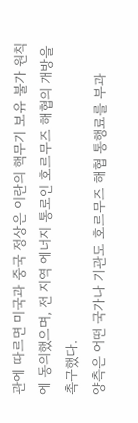관에 따르면 미국과 중국 정상은 이란의 핵무기 보유 불가 원칙에 동의했으며, 전 지역 에너지 통로인 호르무즈 해협의 개방을 촉구했다.
양측은 어떤 국가나 기관도 호르무즈 해협 통행료를 부과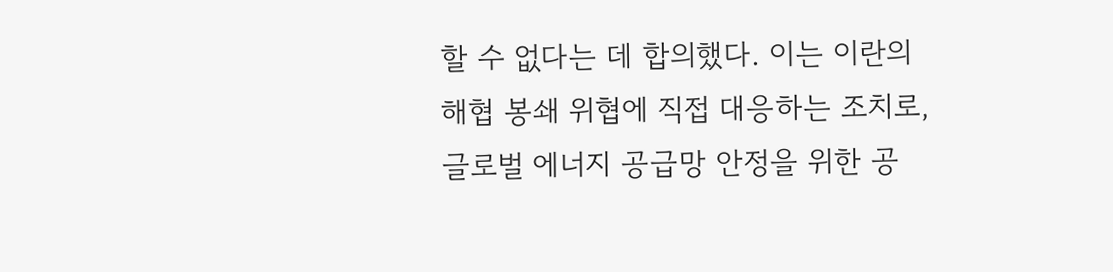할 수 없다는 데 합의했다. 이는 이란의 해협 봉쇄 위협에 직접 대응하는 조치로, 글로벌 에너지 공급망 안정을 위한 공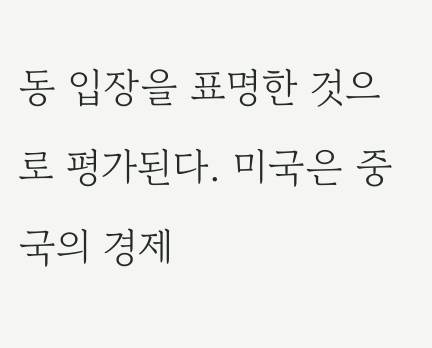동 입장을 표명한 것으로 평가된다. 미국은 중국의 경제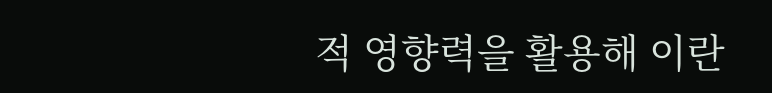적 영향력을 활용해 이란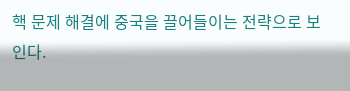핵 문제 해결에 중국을 끌어들이는 전략으로 보인다.